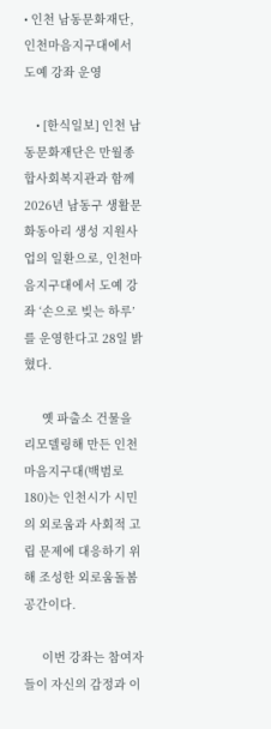• 인천 남동문화재단, 인천마음지구대에서 도예 강좌 운영

    • [한식일보] 인천 남동문화재단은 만월종합사회복지관과 함께 2026년 남동구 생활문화동아리 생성 지원사업의 일환으로, 인천마음지구대에서 도예 강좌 ‘손으로 빚는 하루’를 운영한다고 28일 밝혔다.

      옛 파출소 건물을 리모델링해 만든 인천마음지구대(백범로 180)는 인천시가 시민의 외로움과 사회적 고립 문제에 대응하기 위해 조성한 외로움돌봄공간이다.

      이번 강좌는 참여자들이 자신의 감정과 이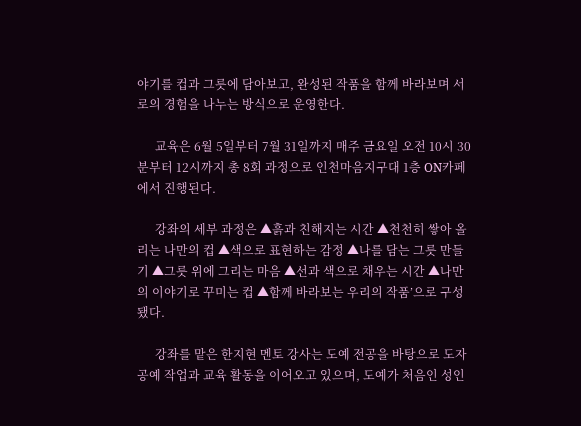야기를 컵과 그릇에 담아보고, 완성된 작품을 함께 바라보며 서로의 경험을 나누는 방식으로 운영한다.

      교육은 6월 5일부터 7월 31일까지 매주 금요일 오전 10시 30분부터 12시까지 총 8회 과정으로 인천마음지구대 1층 ON카페에서 진행된다.

      강좌의 세부 과정은 ▲흙과 친해지는 시간 ▲천천히 쌓아 올리는 나만의 컵 ▲색으로 표현하는 감정 ▲나를 담는 그릇 만들기 ▲그릇 위에 그리는 마음 ▲선과 색으로 채우는 시간 ▲나만의 이야기로 꾸미는 컵 ▲함께 바라보는 우리의 작품’으로 구성됐다.

      강좌를 맡은 한지현 멘토 강사는 도예 전공을 바탕으로 도자공예 작업과 교육 활동을 이어오고 있으며, 도예가 처음인 성인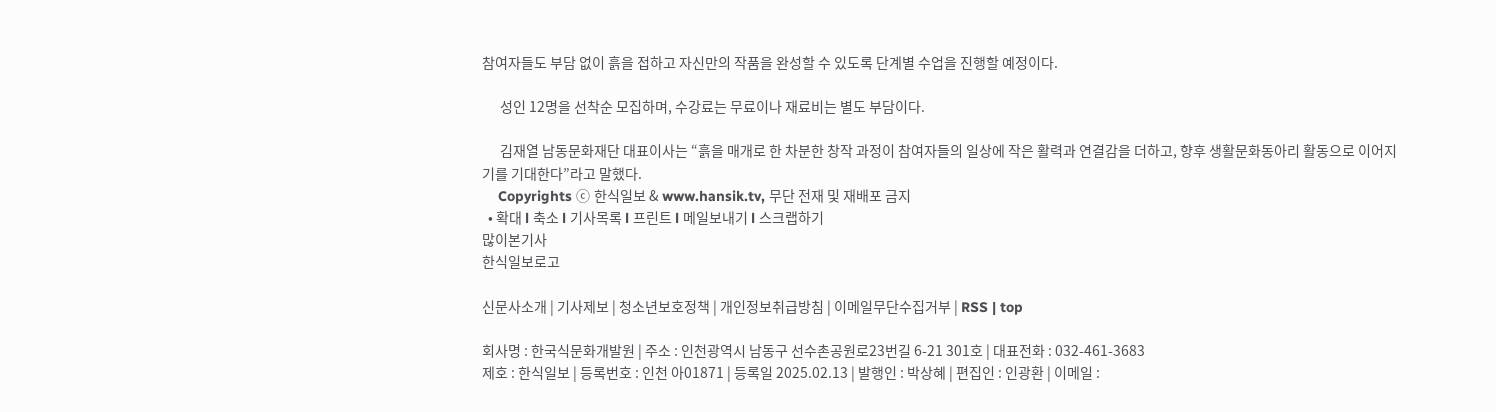참여자들도 부담 없이 흙을 접하고 자신만의 작품을 완성할 수 있도록 단계별 수업을 진행할 예정이다.

      성인 12명을 선착순 모집하며, 수강료는 무료이나 재료비는 별도 부담이다.

      김재열 남동문화재단 대표이사는 “흙을 매개로 한 차분한 창작 과정이 참여자들의 일상에 작은 활력과 연결감을 더하고, 향후 생활문화동아리 활동으로 이어지기를 기대한다”라고 말했다.
    Copyrights ⓒ 한식일보 & www.hansik.tv, 무단 전재 및 재배포 금지
  • 확대 l 축소 l 기사목록 l 프린트 l 메일보내기 l 스크랩하기
많이본기사
한식일보로고

신문사소개 | 기사제보 | 청소년보호정책 | 개인정보취급방침 | 이메일무단수집거부 | RSS | top

회사명 : 한국식문화개발원 | 주소 : 인천광역시 남동구 선수촌공원로23번길 6-21 301호 | 대표전화 : 032-461-3683
제호 : 한식일보 | 등록번호 : 인천 아01871 | 등록일 2025.02.13 | 발행인 : 박상혜 | 편집인 : 인광환 | 이메일 :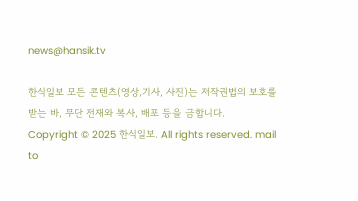news@hansik.tv

한식일보 모든 콘텐츠(영상,기사, 사진)는 저작권법의 보호를 받는 바, 무단 전재와 복사, 배포 등을 금합니다.
Copyright © 2025 한식일보. All rights reserved. mail to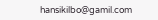hansikilbo@gamil.com